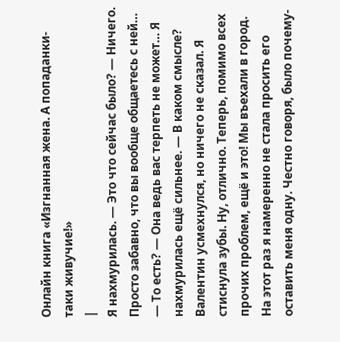Онлайн книга «Изгнанная жена. А попаданки-таки живучие!»
|
Я нахмурилась. — Это что сейчас было? — Ничего. Просто забавно, что вы вообще общаетесь с ней… — То есть? — Она ведь вас терпеть не может… Я нахмурилась ещё сильнее. — В каком смысле? Валентин усмехнулся, но ничего не сказал. Я стиснула зубы. Ну, отлично. Теперь, помимо всех прочих проблем, ещё и это! Мы въехали в город. На этот раз я намеренно не стала просить его оставить меня одну. Честно говоря, было почему-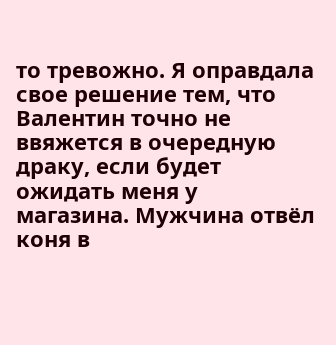то тревожно. Я оправдала свое решение тем, что Валентин точно не ввяжется в очередную драку, если будет ожидать меня у магазина. Мужчина отвёл коня в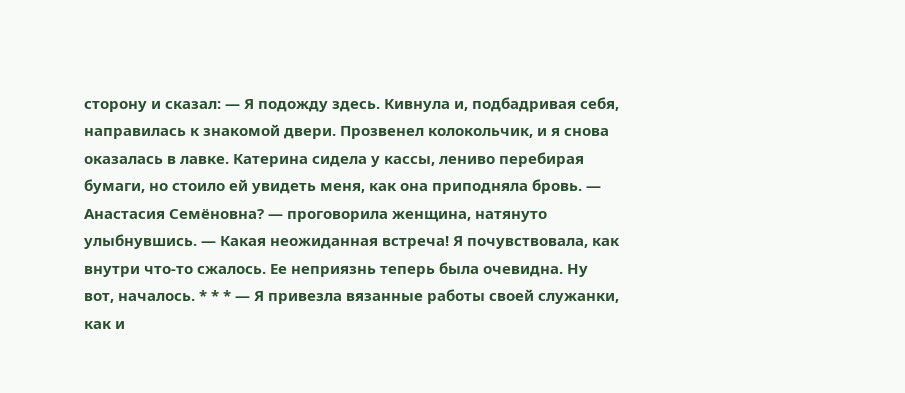сторону и сказал: — Я подожду здесь. Кивнула и, подбадривая себя, направилась к знакомой двери. Прозвенел колокольчик, и я снова оказалась в лавке. Катерина сидела у кассы, лениво перебирая бумаги, но стоило ей увидеть меня, как она приподняла бровь. — Анастасия Семёновна? — проговорила женщина, натянуто улыбнувшись. — Какая неожиданная встреча! Я почувствовала, как внутри что-то сжалось. Ее неприязнь теперь была очевидна. Ну вот, началось. * * * — Я привезла вязанные работы своей служанки, как и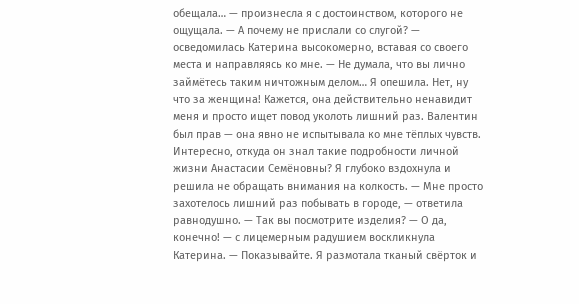обещала… — произнесла я с достоинством, которого не ощущала. — А почему не прислали со слугой? — осведомилась Катерина высокомерно, вставая со своего места и направляясь ко мне. — Не думала, что вы лично займётесь таким ничтожным делом… Я опешила. Нет, ну что за женщина! Кажется, она действительно ненавидит меня и просто ищет повод уколоть лишний раз. Валентин был прав — она явно не испытывала ко мне тёплых чувств. Интересно, откуда он знал такие подробности личной жизни Анастасии Семёновны? Я глубоко вздохнула и решила не обращать внимания на колкость. — Мне просто захотелось лишний раз побывать в городе, — ответила равнодушно. — Так вы посмотрите изделия? — О да, конечно! — с лицемерным радушием воскликнула Катерина. — Показывайте. Я размотала тканый свёрток и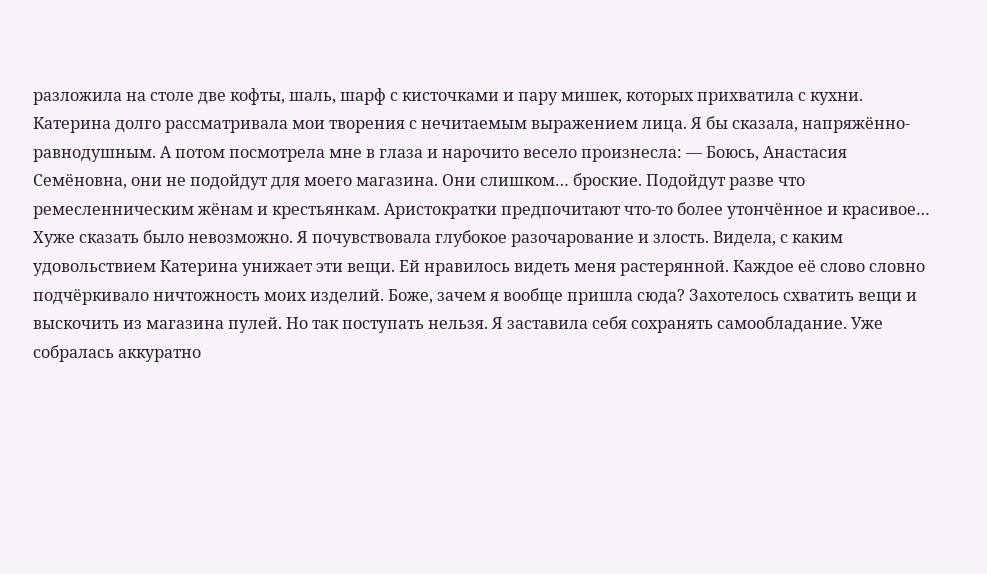разложила на столе две кофты, шаль, шарф с кисточками и пару мишек, которых прихватила с кухни. Катерина долго рассматривала мои творения с нечитаемым выражением лица. Я бы сказала, напряжённо-равнодушным. А потом посмотрела мне в глаза и нарочито весело произнесла: — Боюсь, Анастасия Семёновна, они не подойдут для моего магазина. Они слишком… броские. Подойдут разве что ремесленническим жёнам и крестьянкам. Аристократки предпочитают что-то более утончённое и красивое… Хуже сказать было невозможно. Я почувствовала глубокое разочарование и злость. Видела, с каким удовольствием Катерина унижает эти вещи. Ей нравилось видеть меня растерянной. Каждое её слово словно подчёркивало ничтожность моих изделий. Боже, зачем я вообще пришла сюда? Захотелось схватить вещи и выскочить из магазина пулей. Но так поступать нельзя. Я заставила себя сохранять самообладание. Уже собралась аккуратно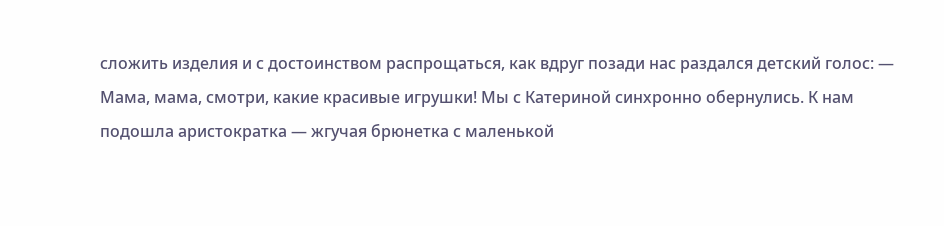сложить изделия и с достоинством распрощаться, как вдруг позади нас раздался детский голос: — Мама, мама, смотри, какие красивые игрушки! Мы с Катериной синхронно обернулись. К нам подошла аристократка — жгучая брюнетка с маленькой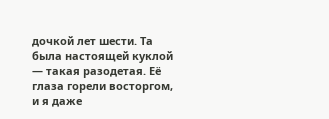дочкой лет шести. Та была настоящей куклой — такая разодетая. Её глаза горели восторгом, и я даже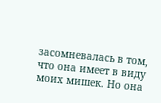засомневалась в том, что она имеет в виду моих мишек. Но она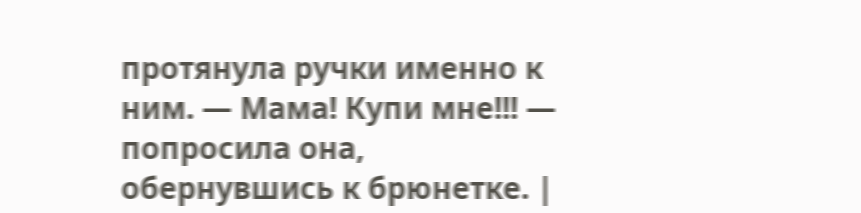протянула ручки именно к ним. — Мама! Купи мне!!! — попросила она, обернувшись к брюнетке. |